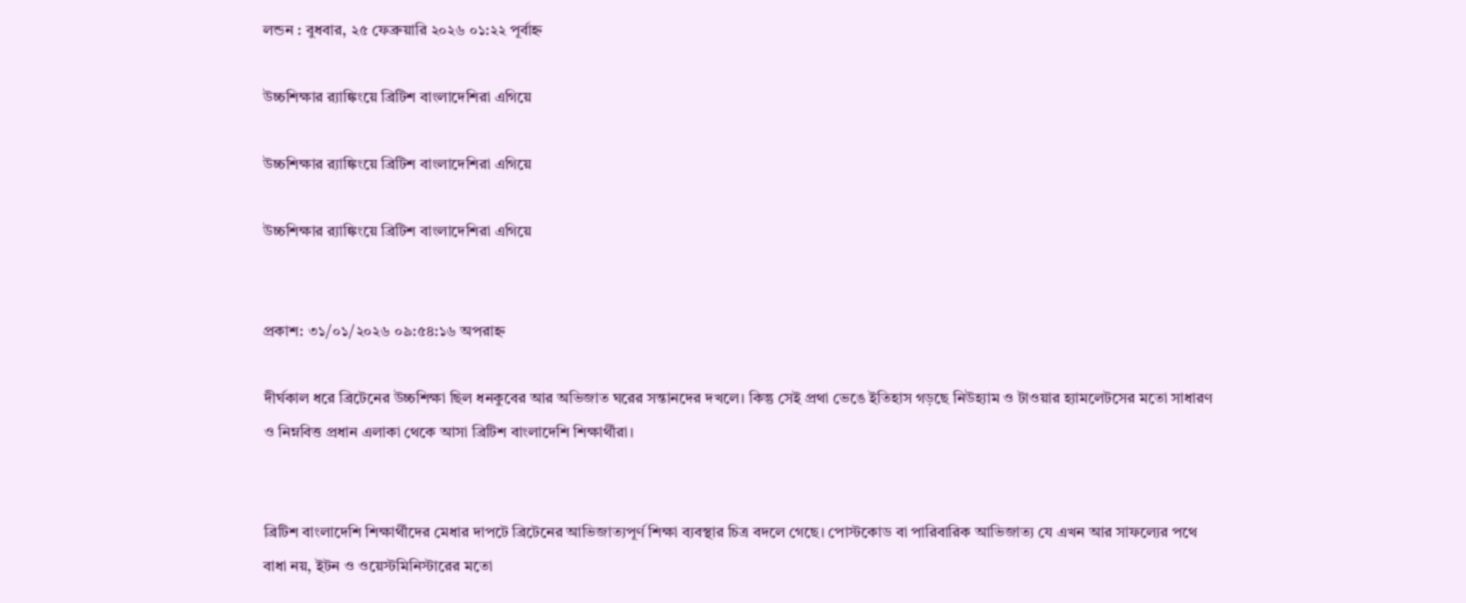লন্ডন : বুধবার, ২৫ ফেব্রুয়ারি ২০২৬ ০১:২২ পূর্বাহ্ন

উচ্চশিক্ষার র‍্যাঙ্কিংয়ে ব্রিটিশ বাংলাদেশিরা এগিয়ে

উচ্চশিক্ষার র‍্যাঙ্কিংয়ে ব্রিটিশ বাংলাদেশিরা এগিয়ে

উচ্চশিক্ষার র‍্যাঙ্কিংয়ে ব্রিটিশ বাংলাদেশিরা এগিয়ে


প্রকাশ: ৩১/০১/২০২৬ ০৯:৫৪:১৬ অপরাহ্ন

দীর্ঘকাল ধরে ব্রিটেনের উচ্চশিক্ষা ছিল ধনকুবের আর অভিজাত ঘরের সন্তানদের দখলে। কিন্তু সেই প্রথা ভেঙে ইতিহাস গড়ছে নিউহ্যাম ও টাওয়ার হ্যামলেটসের মতো সাধারণ ও নিম্নবিত্ত প্রধান এলাকা থেকে আসা ব্রিটিশ বাংলাদেশি শিক্ষার্থীরা।


ব্রিটিশ বাংলাদেশি শিক্ষার্থীদের মেধার দাপটে ব্রিটেনের আভিজাত্যপূর্ণ শিক্ষা ব্যবস্থার চিত্র বদলে গেছে। পোস্টকোড বা পারিবারিক আভিজাত্য যে এখন আর সাফল্যের পথে বাধা নয়, ইটন ও ওয়েস্টমিনিস্টারের মতো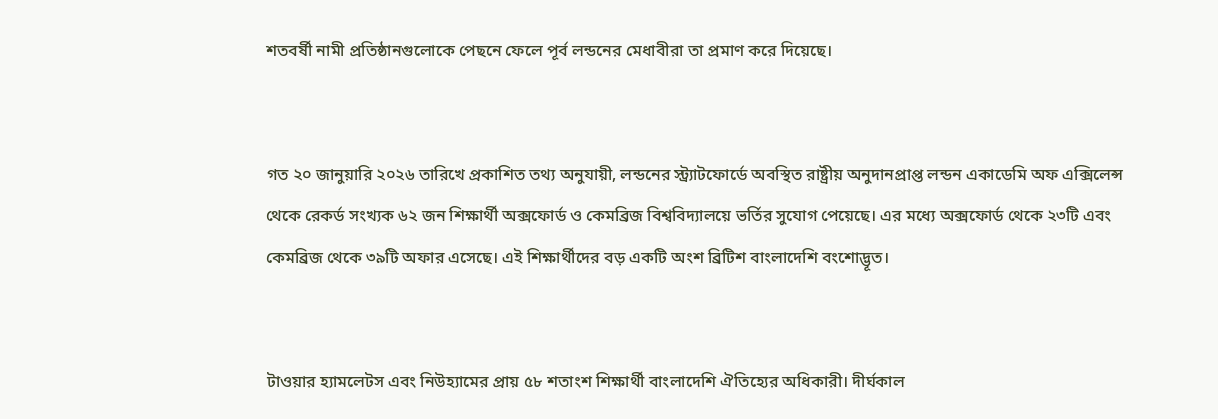শতবর্ষী নামী প্রতিষ্ঠানগুলোকে পেছনে ফেলে পূর্ব লন্ডনের মেধাবীরা তা প্রমাণ করে দিয়েছে।


গত ২০ জানুয়ারি ২০২৬ তারিখে প্রকাশিত তথ্য অনুযায়ী, লন্ডনের স্ট্র্যাটফোর্ডে অবস্থিত রাষ্ট্রীয় অনুদানপ্রাপ্ত লন্ডন একাডেমি অফ এক্সিলেন্স থেকে রেকর্ড সংখ্যক ৬২ জন শিক্ষার্থী অক্সফোর্ড ও কেমব্রিজ বিশ্ববিদ্যালয়ে ভর্তির সুযোগ পেয়েছে। এর মধ্যে অক্সফোর্ড থেকে ২৩টি এবং কেমব্রিজ থেকে ৩৯টি অফার এসেছে। এই শিক্ষার্থীদের বড় একটি অংশ ব্রিটিশ বাংলাদেশি বংশোদ্ভূত।


টাওয়ার হ্যামলেটস এবং নিউহ্যামের প্রায় ৫৮ শতাংশ শিক্ষার্থী বাংলাদেশি ঐতিহ্যের অধিকারী। দীর্ঘকাল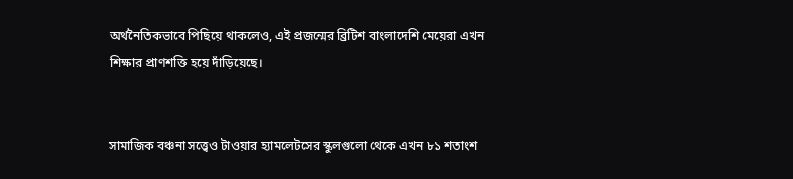অর্থনৈতিকভাবে পিছিয়ে থাকলেও, এই প্রজন্মের ব্রিটিশ বাংলাদেশি মেয়েরা এখন শিক্ষার প্রাণশক্তি হয়ে দাঁড়িয়েছে।


সামাজিক বঞ্চনা সত্ত্বেও টাওয়ার হ্যামলেটসের স্কুলগুলো থেকে এখন ৮১ শতাংশ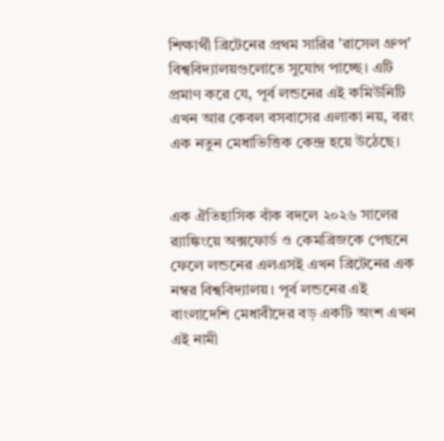শিক্ষার্থী ব্রিটেনের প্রথম সারির 'রাসেল গ্রুপ' বিশ্ববিদ্যালয়গুলোতে সুযোগ পাচ্ছে। এটি প্রমাণ করে যে, পূর্ব লন্ডনের এই কমিউনিটি এখন আর কেবল বসবাসের এলাকা নয়, বরং এক নতুন মেধাভিত্তিক কেন্দ্র হয়ে উঠেছে।


এক ঐতিহাসিক বাঁক বদলে ২০২৬ সালের র‍্যাঙ্কিংয়ে অক্সফোর্ড ও কেমব্রিজকে পেছনে ফেলে লন্ডনের এলএসই এখন ব্রিটেনের এক নম্বর বিশ্ববিদ্যালয়। পূর্ব লন্ডনের এই বাংলাদেশি মেধাবীদের বড় একটি অংশ এখন এই নামী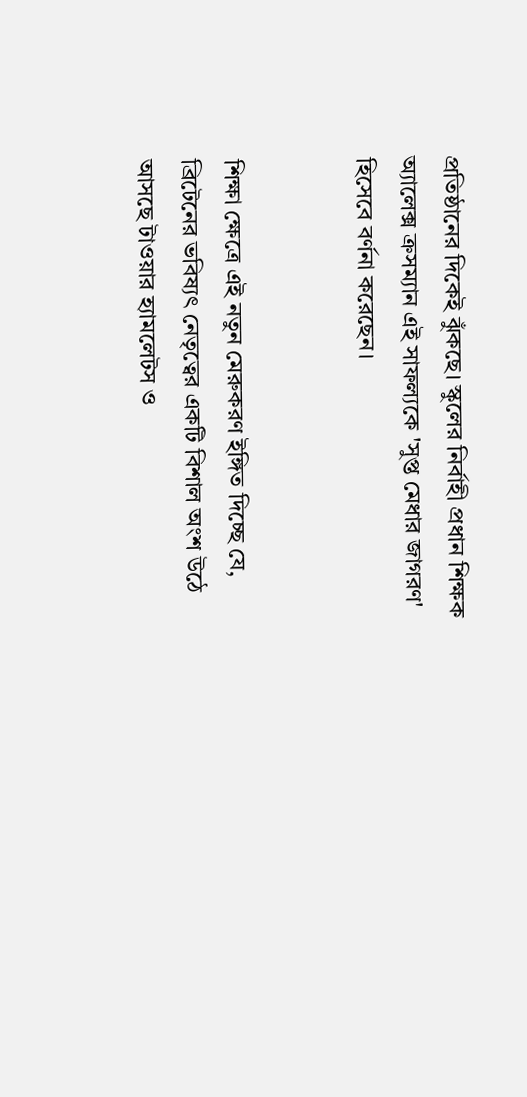প্রতিষ্ঠানের দিকেই ঝুঁকছে। স্কুলের নির্বাহী প্রধান শিক্ষক অ্যালেক্স ক্রসম্যান এই সাফল্যকে 'সুপ্ত মেধার জাগরণ' হিসেবে বর্ণনা করেছেন।


শিক্ষা ক্ষেত্রে এই নতুন মেরুকরণ ইঙ্গিত দিচ্ছে যে, ব্রিটেনের ভবিষ্যৎ নেতৃত্বের একটি বিশাল অংশ উঠে আসছে টাওয়ার হ্যামলেটস ও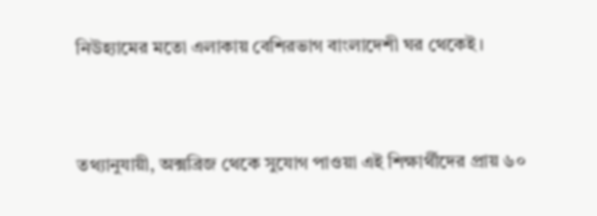নিউহ্যামের মতো এলাকায় বেশিরভাগ বাংলা‌দেশী ঘর থেকেই।


তথ্যানুযায়ী, অক্সব্রিজ থেকে সুযোগ পাওয়া এই শিক্ষার্থীদের প্রায় ৬০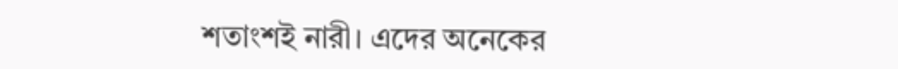শতাংশই নারী। এদের অনেকের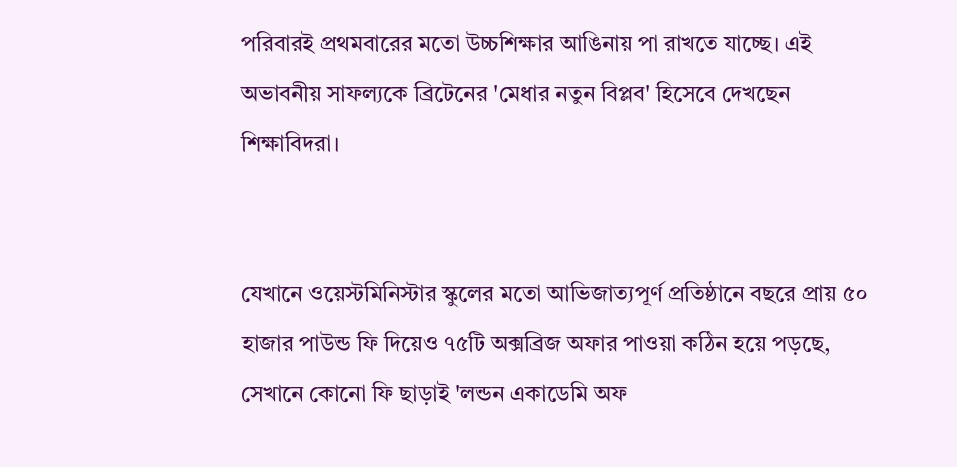পরিবারই প্রথমবারের মতো উচ্চশিক্ষার আঙিনায় পা রাখতে যাচ্ছে। এই অভাবনীয় সাফল্যকে ব্রিটেনের 'মেধার নতুন বিপ্লব' হিসেবে দেখছেন শিক্ষাবিদরা।


যেখানে ওয়েস্টমিনিস্টার স্কুলের মতো আভিজাত্যপূর্ণ প্রতিষ্ঠানে বছরে প্রায় ৫০ হাজার পাউন্ড ফি দিয়েও ৭৫টি অক্সব্রিজ অফার পাওয়া কঠিন হয়ে পড়ছে, সেখানে কোনো ফি ছাড়াই 'লন্ডন একাডেমি অফ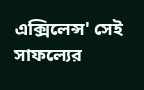এক্সিলেন্স' সেই সাফল্যের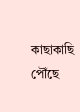কাছাকাছি পৌঁছে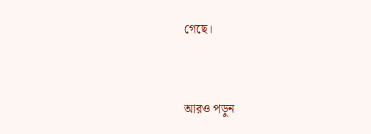গেছে।


আরও পড়ুন